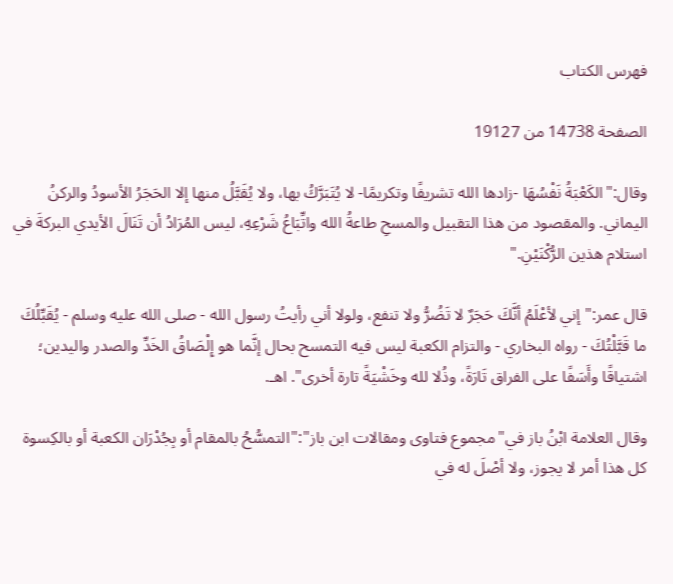فهرس الكتاب

الصفحة 14738 من 19127

وقال:"الكَعْبَةُ نَفْسُهَا -زادها الله تشريفًا وتكريمًا- لا يُتَبَرَّكُ بها، ولا يُقَبَّلُ منها إلا الحَجَرُ الأسودُ والركنُ اليماني. والمقصود من هذا التقبيل والمسحِ طاعةُ الله واتِّبَاعُ شَرْعِهِ، ليس المُرَادُ أن تَنَالَ الأيدي البركةَ في استلام هذين الرُّكْنَيْنِ."

قال عمر:"إني لأعْلَمُ أنَّكَ حَجَرٌ لا تَضُرُّ ولا تنفع، ولولا أني رأيتُ رسول الله - صلى الله عليه وسلم - يُقَبِّلُكَ ما قَبَّلْتُكَ - رواه البخاري - والتزام الكعبة ليس فيه التمسح بحال إنَّما هو إِلْصَاقُ الخَدِّ والصدر واليدين؛ اشتياقًا وأَسَفًا على الفراق تَارَةً، وذُلا لله وخَشْيَةً تارة أخرى". اهـ.

وقال العلامة ابْنُ باز في"مجموع فتاوى ومقالات ابن باز":"التمسُّحُ بالمقام أو بِجُدْرَان الكعبة أو بالكِسوة كل هذا أمر لا يجوز، ولا أصْلَ له في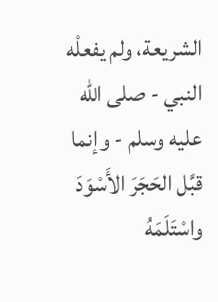الشريعة، ولم يفعلْه النبي - صلى الله عليه وسلم - وإنما قبَّل الحَجَرَ الأَسْوَدَ واسْتَلَمَهُ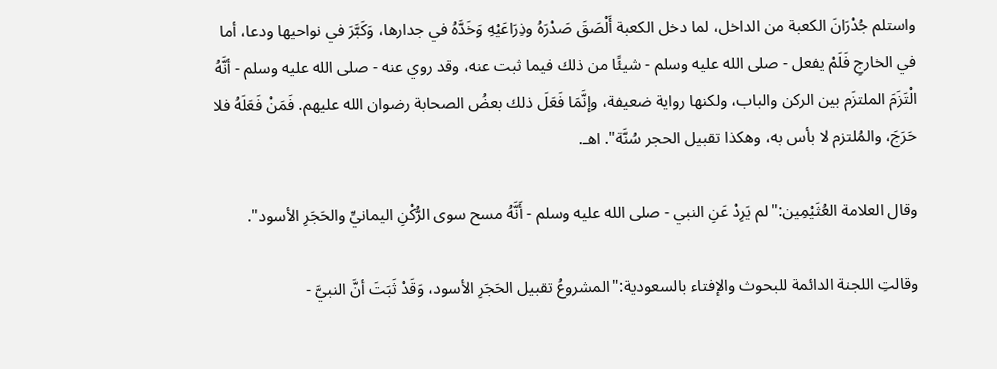واستلم جُدْرَانَ الكعبة من الداخل، لما دخل الكعبة أَلْصَقَ صَدْرَهُ وذِرَاعَيْهِ وَخَدَّهُ في جدارها، وَكَبَّرَ في نواحيها ودعا، أما في الخارجِ فَلَمْ يفعل - صلى الله عليه وسلم - شيئًا من ذلك فيما ثبت عنه، وقد روي عنه - صلى الله عليه وسلم - أنَّهُ الْتَزَمَ الملتزَم بين الركن والباب، ولكنها رواية ضعيفة، وإنَّمَا فَعَلَ ذلك بعضُ الصحابة رضوان الله عليهم. فَمَنْ فَعَلَهُ فلا حَرَجَ، والمُلتزم لا بأس به، وهكذا تقبيل الحجر سُنَّة". اهـ.

وقال العلامة العُثَيْمِين:"لم يَرِدْ عَنِ النبي - صلى الله عليه وسلم - أَنَّهُ مسح سوى الرُّكْنِ اليمانيِّ والحَجَرِ الأسود".

وقالتِ اللجنة الدائمة للبحوث والإفتاء بالسعودية:"المشروعُ تقبيل الحَجَرِ الأسود، وَقَدْ ثَبَتَ أنَّ النبيَّ -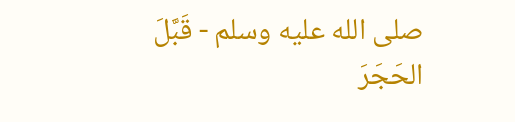صلى الله عليه وسلم - قَبَّلَ الحَجَرَ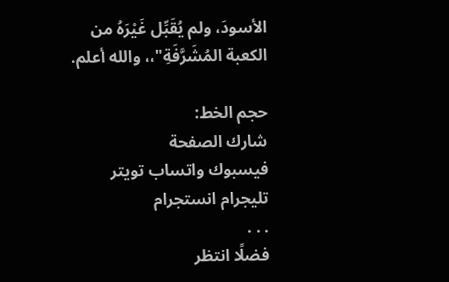الأسودَ، ولم يُقَبِّل غَيْرَهُ من الكعبة المُشَرَّفَةِ"،، والله أعلم.

حجم الخط:
شارك الصفحة
فيسبوك واتساب تويتر تليجرام انستجرام
. . .
فضلًا انتظر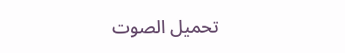تحميل الصوت